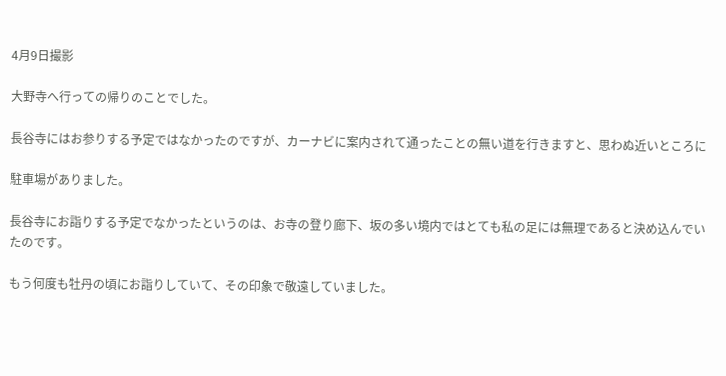4月9日撮影

大野寺へ行っての帰りのことでした。

長谷寺にはお参りする予定ではなかったのですが、カーナビに案内されて通ったことの無い道を行きますと、思わぬ近いところに

駐車場がありました。

長谷寺にお詣りする予定でなかったというのは、お寺の登り廊下、坂の多い境内ではとても私の足には無理であると決め込んでいたのです。

もう何度も牡丹の頃にお詣りしていて、その印象で敬遠していました。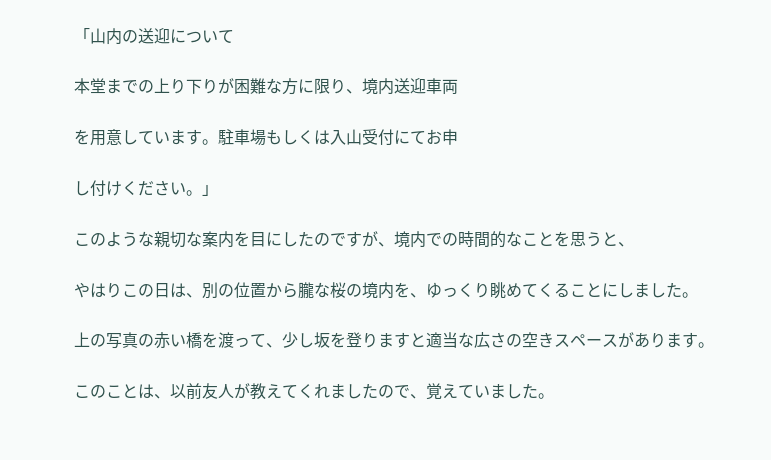「山内の送迎について

本堂までの上り下りが困難な方に限り、境内送迎車両

を用意しています。駐車場もしくは入山受付にてお申

し付けください。」

このような親切な案内を目にしたのですが、境内での時間的なことを思うと、

やはりこの日は、別の位置から朧な桜の境内を、ゆっくり眺めてくることにしました。

上の写真の赤い橋を渡って、少し坂を登りますと適当な広さの空きスペースがあります。

このことは、以前友人が教えてくれましたので、覚えていました。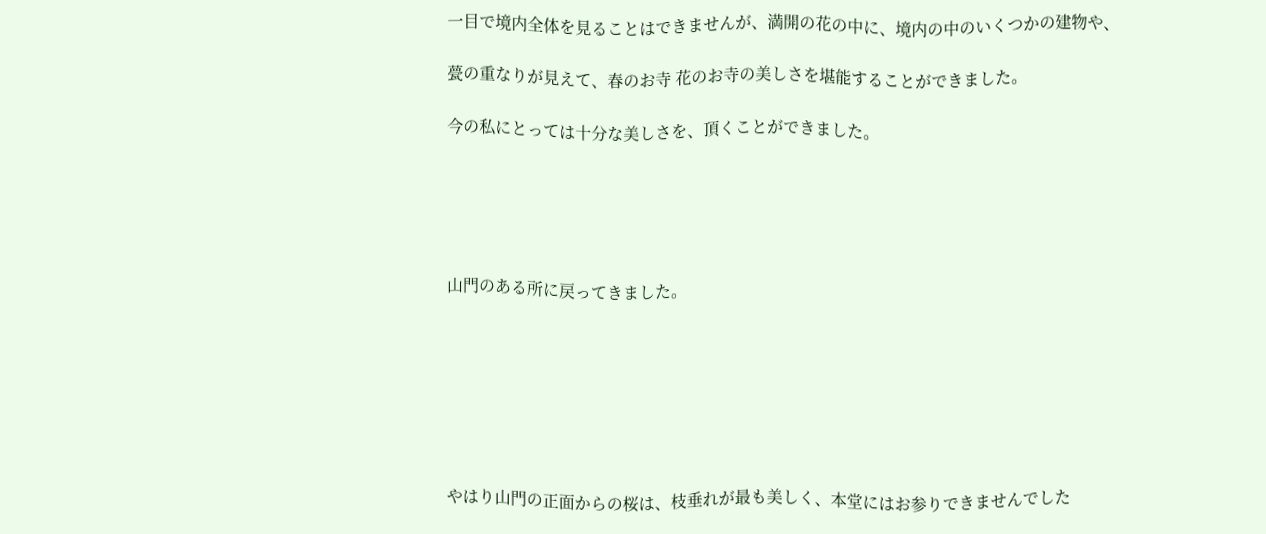一目で境内全体を見ることはできませんが、満開の花の中に、境内の中のいくつかの建物や、

甍の重なりが見えて、春のお寺 花のお寺の美しさを堪能することができました。

今の私にとっては十分な美しさを、頂くことができました。





山門のある所に戻ってきました。







やはり山門の正面からの桜は、枝垂れが最も美しく、本堂にはお参りできませんでした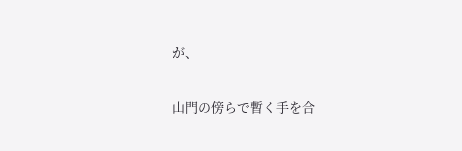が、

山門の傍らで暫く手を合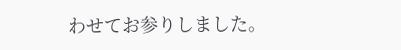わせてお参りしました。